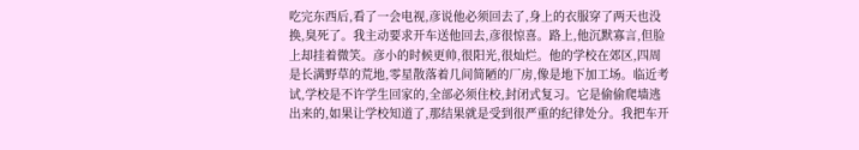吃完东西后,看了一会电视,彦说他必须回去了,身上的衣服穿了两天也没换,臭死了。我主动要求开车送他回去,彦很惊喜。路上,他沉默寡言,但脸上却挂着微笑。彦小的时候更帅,很阳光,很灿烂。他的学校在郊区,四周是长满野草的荒地,零星散落着几间简陋的厂房,像是地下加工场。临近考试,学校是不许学生回家的,全部必须住校,封闭式复习。它是偷偷爬墙逃出来的,如果让学校知道了,那结果就是受到很严重的纪律处分。我把车开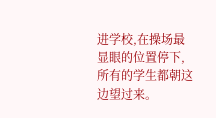进学校,在操场最显眼的位置停下,所有的学生都朝这边望过来。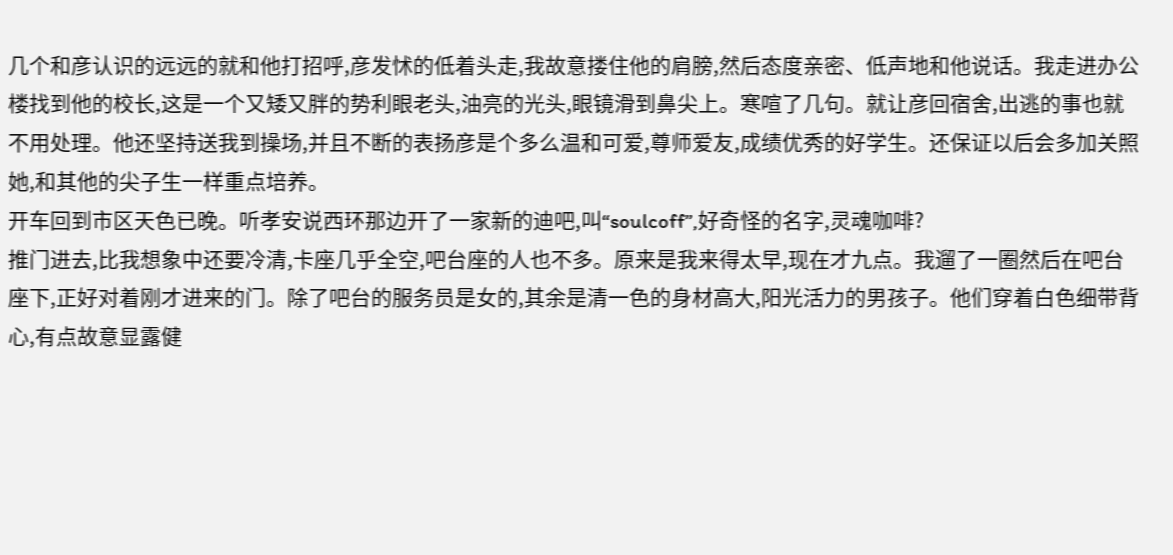几个和彦认识的远远的就和他打招呼,彦发怵的低着头走,我故意搂住他的肩膀,然后态度亲密、低声地和他说话。我走进办公楼找到他的校长,这是一个又矮又胖的势利眼老头,油亮的光头,眼镜滑到鼻尖上。寒喧了几句。就让彦回宿舍,出逃的事也就不用处理。他还坚持送我到操场,并且不断的表扬彦是个多么温和可爱,尊师爱友,成绩优秀的好学生。还保证以后会多加关照她,和其他的尖子生一样重点培养。
开车回到市区天色已晚。听孝安说西环那边开了一家新的迪吧,叫“soulcoff”,好奇怪的名字,灵魂咖啡?
推门进去,比我想象中还要冷清,卡座几乎全空,吧台座的人也不多。原来是我来得太早,现在才九点。我遛了一圈然后在吧台座下,正好对着刚才进来的门。除了吧台的服务员是女的,其余是清一色的身材高大,阳光活力的男孩子。他们穿着白色细带背心,有点故意显露健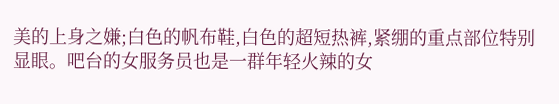美的上身之嫌;白色的帆布鞋,白色的超短热裤,紧绷的重点部位特别显眼。吧台的女服务员也是一群年轻火辣的女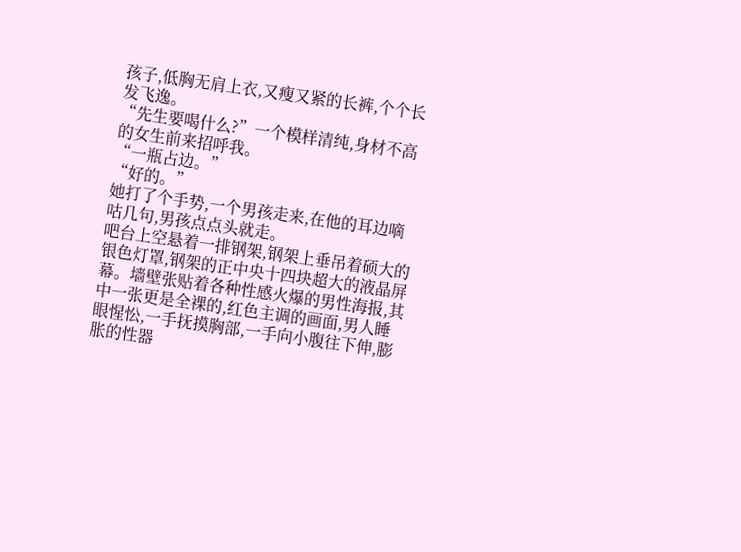孩子,低胸无肩上衣,又瘦又紧的长裤,个个长发飞逸。
“先生要喝什么?”一个模样清纯,身材不高的女生前来招呼我。
“一瓶占边。”
“好的。”
她打了个手势,一个男孩走来,在他的耳边嘀咕几句,男孩点点头就走。
吧台上空悬着一排钢架,钢架上垂吊着硕大的银色灯罩,钢架的正中央十四块超大的液晶屏幕。墙壁张贴着各种性感火爆的男性海报,其中一张更是全裸的,红色主调的画面,男人睡眼惺忪,一手抚摸胸部,一手向小腹往下伸,膨胀的性器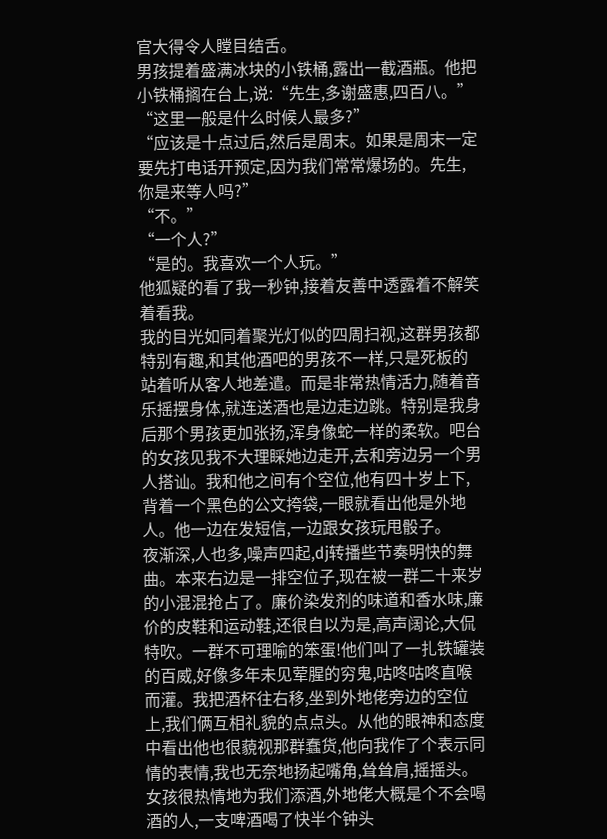官大得令人瞠目结舌。
男孩提着盛满冰块的小铁桶,露出一截酒瓶。他把小铁桶搁在台上,说:“先生,多谢盛惠,四百八。”
“这里一般是什么时候人最多?”
“应该是十点过后,然后是周末。如果是周末一定要先打电话开预定,因为我们常常爆场的。先生,你是来等人吗?”
“不。”
“一个人?”
“是的。我喜欢一个人玩。”
他狐疑的看了我一秒钟,接着友善中透露着不解笑着看我。
我的目光如同着聚光灯似的四周扫视,这群男孩都特别有趣,和其他酒吧的男孩不一样,只是死板的站着听从客人地差遣。而是非常热情活力,随着音乐摇摆身体,就连送酒也是边走边跳。特别是我身后那个男孩更加张扬,浑身像蛇一样的柔软。吧台的女孩见我不大理睬她边走开,去和旁边另一个男人搭讪。我和他之间有个空位,他有四十岁上下,背着一个黑色的公文挎袋,一眼就看出他是外地人。他一边在发短信,一边跟女孩玩甩骰子。
夜渐深,人也多,噪声四起,dj转播些节奏明快的舞曲。本来右边是一排空位子,现在被一群二十来岁的小混混抢占了。廉价染发剂的味道和香水味,廉价的皮鞋和运动鞋,还很自以为是,高声阔论,大侃特吹。一群不可理喻的笨蛋!他们叫了一扎铁罐装的百威,好像多年未见荤腥的穷鬼,咕咚咕咚直喉而灌。我把酒杯往右移,坐到外地佬旁边的空位上,我们俩互相礼貌的点点头。从他的眼神和态度中看出他也很藐视那群蠢货,他向我作了个表示同情的表情,我也无奈地扬起嘴角,耸耸肩,摇摇头。
女孩很热情地为我们添酒,外地佬大概是个不会喝酒的人,一支啤酒喝了快半个钟头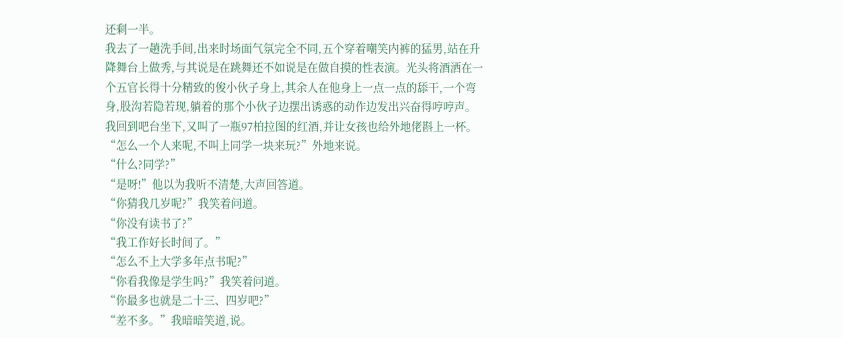还剩一半。
我去了一趟洗手间,出来时场面气氛完全不同,五个穿着嘲笑内裤的猛男,站在升降舞台上做秀,与其说是在跳舞还不如说是在做自摸的性表演。光头将酒洒在一个五官长得十分精致的俊小伙子身上,其余人在他身上一点一点的舔干,一个弯身,股沟若隐若现,躺着的那个小伙子边摆出诱惑的动作边发出兴奋得哼哼声。
我回到吧台坐下,又叫了一瓶97柏拉图的红酒,并让女孩也给外地佬斟上一杯。
“怎么一个人来呢,不叫上同学一块来玩?”外地来说。
“什么?同学?”
“是呀!”他以为我听不清楚,大声回答道。
“你猜我几岁呢?”我笑着问道。
“你没有读书了?”
“我工作好长时间了。”
“怎么不上大学多年点书呢?”
“你看我像是学生吗?”我笑着问道。
“你最多也就是二十三、四岁吧?”
“差不多。”我暗暗笑道,说。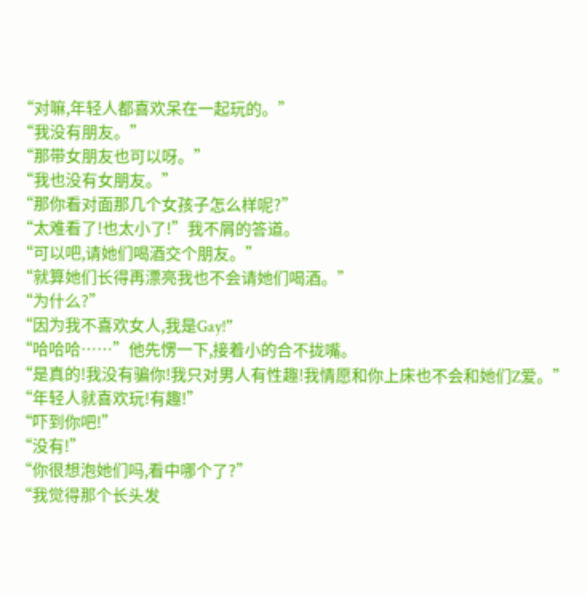“对嘛,年轻人都喜欢呆在一起玩的。”
“我没有朋友。”
“那带女朋友也可以呀。”
“我也没有女朋友。”
“那你看对面那几个女孩子怎么样呢?”
“太难看了!也太小了!”我不屑的答道。
“可以吧,请她们喝酒交个朋友。”
“就算她们长得再漂亮我也不会请她们喝酒。”
“为什么?”
“因为我不喜欢女人,我是Gay!”
“哈哈哈……”他先愣一下,接着小的合不拢嘴。
“是真的!我没有骗你!我只对男人有性趣!我情愿和你上床也不会和她们Z爱。”
“年轻人就喜欢玩!有趣!”
“吓到你吧!”
“没有!”
“你很想泡她们吗,看中哪个了?”
“我觉得那个长头发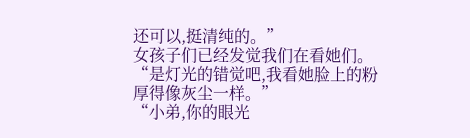还可以,挺清纯的。”
女孩子们已经发觉我们在看她们。
“是灯光的错觉吧,我看她脸上的粉厚得像灰尘一样。”
“小弟,你的眼光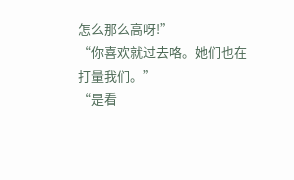怎么那么高呀!”
“你喜欢就过去咯。她们也在打量我们。”
“是看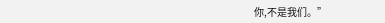你,不是我们。”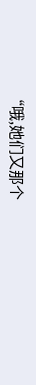“哦,她们又那个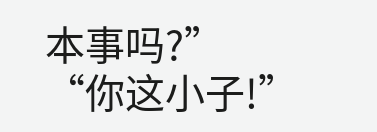本事吗?”
“你这小子!”